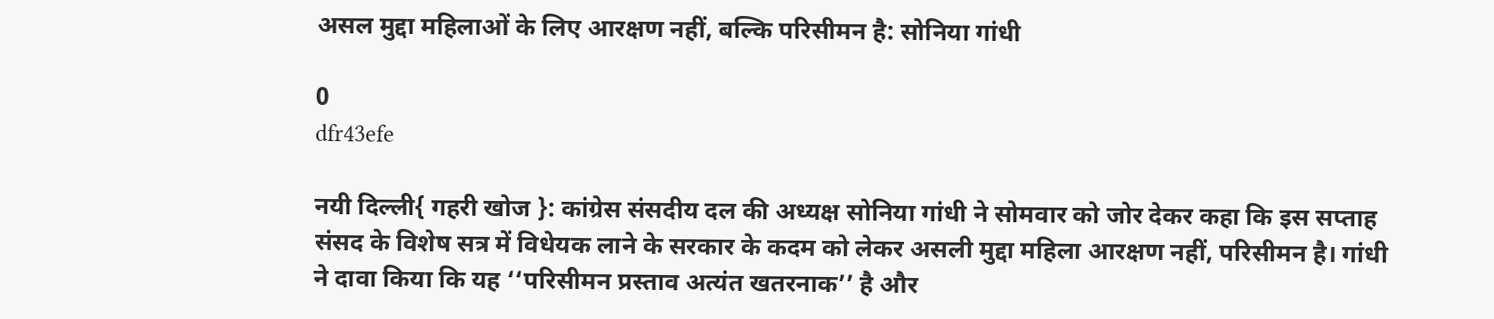असल मुद्दा महिलाओं के लिए आरक्षण नहीं, बल्कि परिसीमन है: सोनिया गांधी

0
dfr43efe

नयी दिल्ली{ गहरी खोज }: कांग्रेस संसदीय दल की अध्यक्ष सोनिया गांधी ने सोमवार को जोर देकर कहा कि इस सप्ताह संसद के विशेष सत्र में विधेयक लाने के सरकार के कदम को लेकर असली मुद्दा महिला आरक्षण नहीं, परिसीमन है। गांधी ने दावा किया कि यह ‘‘परिसीमन प्रस्ताव अत्यंत खतरनाक’’ है और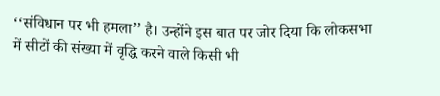‘‘संविधान पर भी हमला’’ है। उन्होंने इस बात पर जोर दिया कि लोकसभा में सीटों की संख्या में वृद्धि करने वाले किसी भी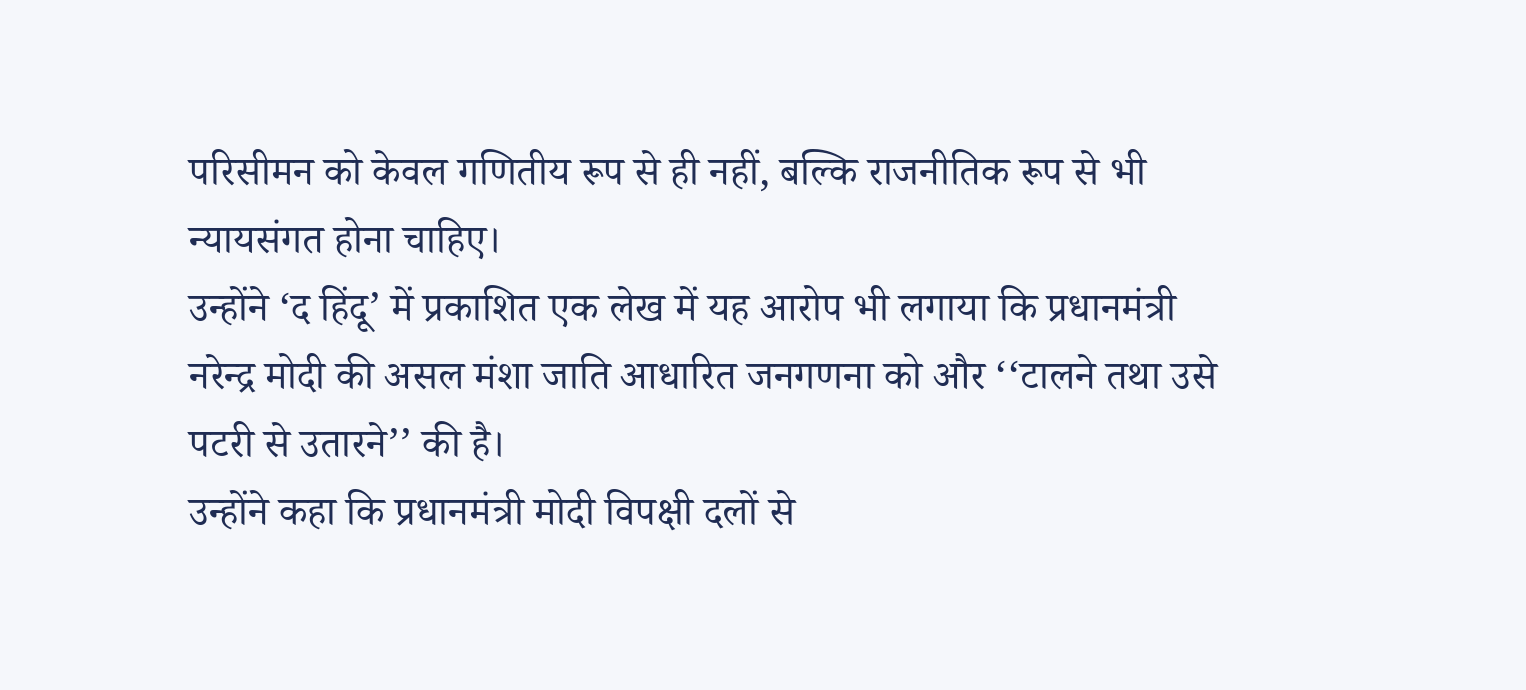परिसीमन को केवल गणितीय रूप से ही नहीं, बल्कि राजनीतिक रूप से भी न्यायसंगत होना चाहिए।
उन्होंने ‘द हिंदू’ में प्रकाशित एक लेख में यह आरोप भी लगाया कि प्रधानमंत्री नरेन्द्र मोदी की असल मंशा जाति आधारित जनगणना को और ‘‘टालने तथा उसे पटरी से उतारने’’ की है।
उन्होंने कहा कि प्रधानमंत्री मोदी विपक्षी दलों से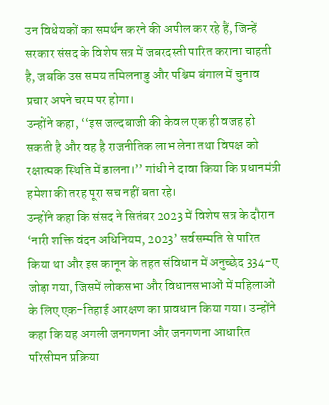उन विधेयकों का समर्थन करने की अपील कर रहे हैं, जिन्हें सरकार संसद के विशेष सत्र में जबरदस्ती पारित कराना चाहती है, जबकि उस समय तमिलनाडु और पश्चिम बंगाल में चुनाव प्रचार अपने चरम पर होगा।
उन्होंने कहा, ‘‘इस जल्दबाजी की केवल एक ही वजह हो सकती है और वह है राजनीतिक लाभ लेना तथा विपक्ष को रक्षात्मक स्थिति में डालना।’’ गांधी ने दावा किया कि प्रधानमंत्री हमेशा की तरह पूरा सच नहीं बता रहे।
उन्होंने कहा कि संसद ने सितंबर 2023 में विशेष सत्र के दौरान ‘नारी शक्ति वंदन अधिनियम, 2023’ सर्वसम्मति से पारित किया था और इस कानून के तहत संविधान में अनुच्छेद 334-ए जोड़ा गया, जिसमें लोकसभा और विधानसभाओं में महिलाओं के लिए एक-तिहाई आरक्षण का प्रावधान किया गया। उन्होंने कहा कि यह अगली जनगणना और जनगणना आधारित परिसीमन प्रक्रिया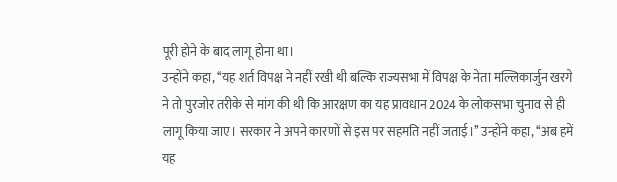पूरी होने के बाद लागू होना था।
उन्होंने कहा, ‘‘यह शर्त विपक्ष ने नहीं रखी थी बल्कि राज्यसभा में विपक्ष के नेता मल्लिकार्जुन खरगे ने तो पुरजोर तरीके से मांग की थी कि आरक्षण का यह प्रावधान 2024 के लोकसभा चुनाव से ही लागू किया जाए। सरकार ने अपने कारणों से इस पर सहमति नहीं जताई।’’ उन्होंने कहा, ‘‘अब हमें यह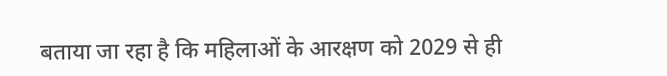बताया जा रहा है कि महिलाओं के आरक्षण को 2029 से ही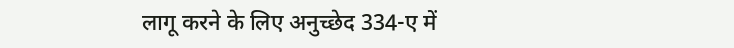लागू करने के लिए अनुच्छेद 334-ए में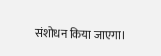संशोधन किया जाएगा।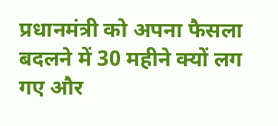प्रधानमंत्री को अपना फैसला बदलने में 30 महीने क्यों लग गए और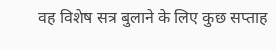वह विशेष सत्र बुलाने के लिए कुछ सप्ताह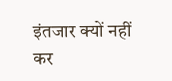इंतजार क्यों नहीं कर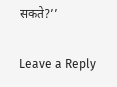सकते?’’

Leave a Reply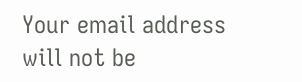Your email address will not be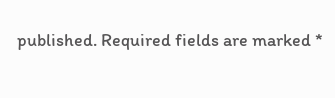published. Required fields are marked *